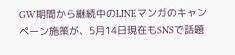GW期間から継続中のLINEマンガのキャンペーン施策が、5月14日現在もSNSで話題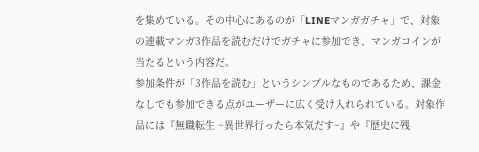を集めている。その中心にあるのが「LINEマンガガチャ」で、対象の連載マンガ3作品を読むだけでガチャに参加でき、マンガコインが当たるという内容だ。
参加条件が「3作品を読む」というシンプルなものであるため、課金なしでも参加できる点がユーザーに広く受け入れられている。対象作品には『無職転生 ~異世界行ったら本気だす~』や『歴史に残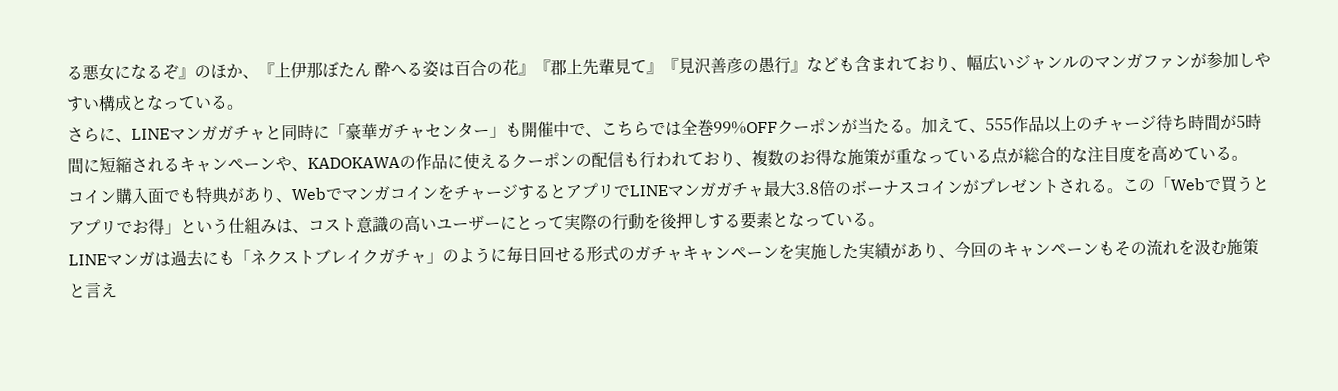る悪女になるぞ』のほか、『上伊那ぼたん 酔へる姿は百合の花』『郡上先輩見て』『見沢善彦の愚行』なども含まれており、幅広いジャンルのマンガファンが参加しやすい構成となっている。
さらに、LINEマンガガチャと同時に「豪華ガチャセンター」も開催中で、こちらでは全巻99%OFFクーポンが当たる。加えて、555作品以上のチャージ待ち時間が5時間に短縮されるキャンペーンや、KADOKAWAの作品に使えるクーポンの配信も行われており、複数のお得な施策が重なっている点が総合的な注目度を高めている。
コイン購入面でも特典があり、WebでマンガコインをチャージするとアプリでLINEマンガガチャ最大3.8倍のボーナスコインがプレゼントされる。この「Webで買うとアプリでお得」という仕組みは、コスト意識の高いユーザーにとって実際の行動を後押しする要素となっている。
LINEマンガは過去にも「ネクストブレイクガチャ」のように毎日回せる形式のガチャキャンペーンを実施した実績があり、今回のキャンペーンもその流れを汲む施策と言え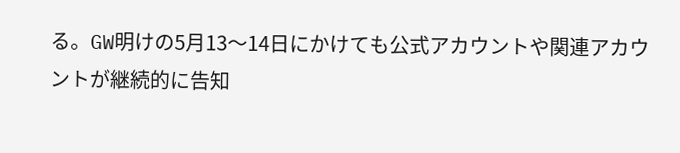る。GW明けの5月13〜14日にかけても公式アカウントや関連アカウントが継続的に告知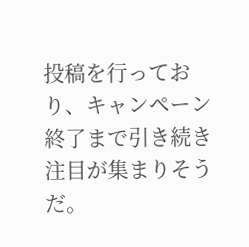投稿を行っており、キャンペーン終了まで引き続き注目が集まりそうだ。